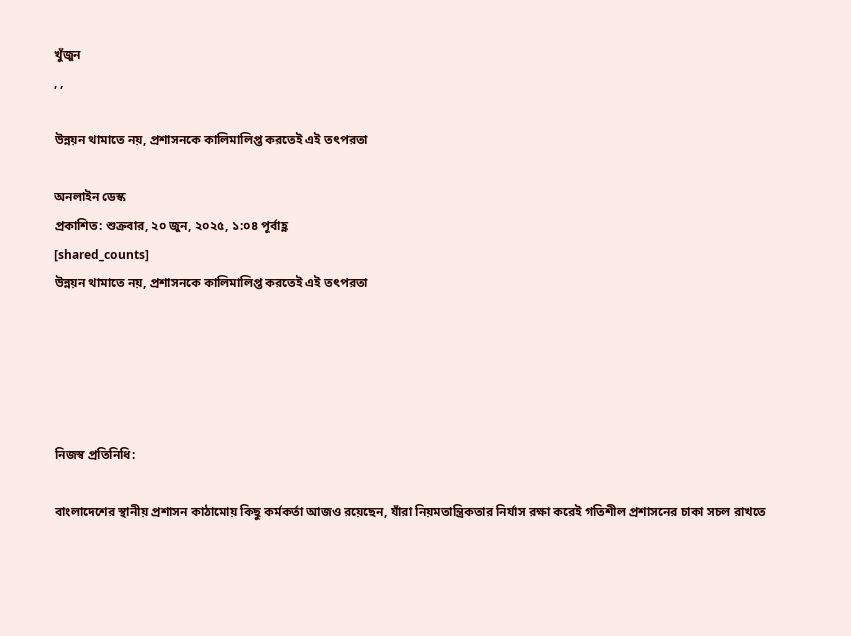খুঁজুন
, ,

উন্নয়ন থামাতে নয়, প্রশাসনকে কালিমালিপ্ত করতেই এই তৎপরতা

অনলাইন ডেস্ক
প্রকাশিত: শুক্রবার, ২০ জুন, ২০২৫, ১:০৪ পূর্বাহ্ণ
[shared_counts]
উন্নয়ন থামাতে নয়, প্রশাসনকে কালিমালিপ্ত করতেই এই তৎপরতা





নিজস্ব প্রতিনিধি:

বাংলাদেশের স্থানীয় প্রশাসন কাঠামোয় কিছু কর্মকর্তা আজও রয়েছেন, যাঁরা নিয়মতান্ত্রিকতার নির্যাস রক্ষা করেই গতিশীল প্রশাসনের চাকা সচল রাখতে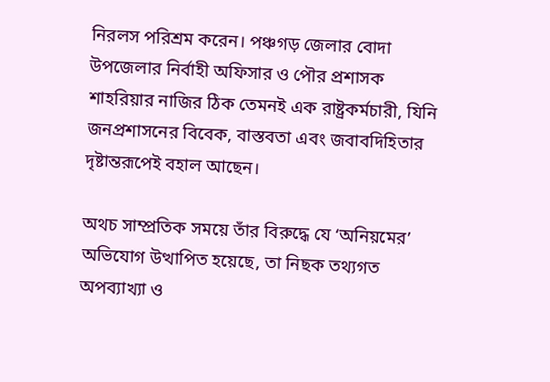নিরলস পরিশ্রম করেন। পঞ্চগড় জেলার বোদা উপজেলার নির্বাহী অফিসার ও পৌর প্রশাসক শাহরিয়ার নাজির ঠিক তেমনই এক রাষ্ট্রকর্মচারী, যিনি জনপ্রশাসনের বিবেক, বাস্তবতা এবং জবাবদিহিতার দৃষ্টান্তরূপেই বহাল আছেন।

অথচ সাম্প্রতিক সময়ে তাঁর বিরুদ্ধে যে ‘অনিয়মের’ অভিযোগ উত্থাপিত হয়েছে, তা নিছক তথ্যগত অপব্যাখ্যা ও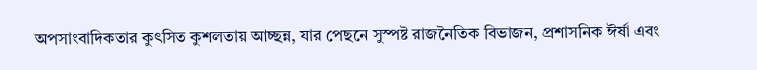অপসাংবাদিকতার কুৎসিত কুশলতায় আচ্ছন্ন, যার পেছনে সুস্পষ্ট রাজনৈতিক বিভাজন, প্রশাসনিক ঈর্ষা এবং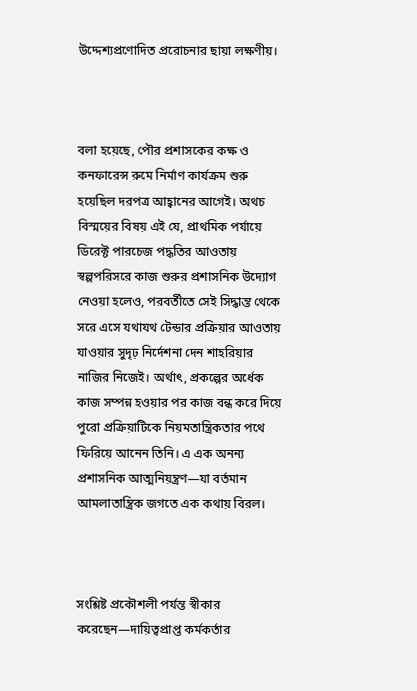উদ্দেশ্যপ্রণোদিত প্ররোচনার ছায়া লক্ষণীয়।



বলা হয়েছে, পৌর প্রশাসকের কক্ষ ও কনফারেন্স রুমে নির্মাণ কার্যক্রম শুরু হয়েছিল দরপত্র আহ্বানের আগেই। অথচ বিস্ময়ের বিষয় এই যে, প্রাথমিক পর্যায়ে ডিরেক্ট পারচেজ পদ্ধতির আওতায় স্বল্পপরিসরে কাজ শুরুর প্রশাসনিক উদ্যোগ নেওয়া হলেও, পরবর্তীতে সেই সিদ্ধান্ত থেকে সরে এসে যথাযথ টেন্ডার প্রক্রিয়ার আওতায় যাওয়ার সুদৃঢ় নির্দেশনা দেন শাহরিয়ার নাজির নিজেই। অর্থাৎ, প্রকল্পের অর্ধেক কাজ সম্পন্ন হওয়ার পর কাজ বন্ধ করে দিয়ে পুরো প্রক্রিয়াটিকে নিয়মতান্ত্রিকতার পথে ফিরিয়ে আনেন তিনি। এ এক অনন্য প্রশাসনিক আত্মনিয়ন্ত্রণ—যা বর্তমান আমলাতান্ত্রিক জগতে এক কথায় বিরল।



সংশ্লিষ্ট প্রকৌশলী পর্যন্ত স্বীকার করেছেন—দায়িত্বপ্রাপ্ত কর্মকর্তার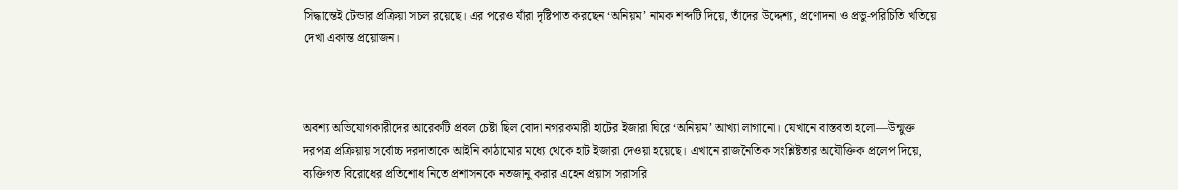সিদ্ধান্তেই টেন্ডার প্রক্রিয়া সচল রয়েছে। এর পরেও যাঁরা দৃষ্টিপাত করছেন ‘অনিয়ম’ নামক শব্দটি দিয়ে, তাঁদের উদ্দেশ্য, প্রণোদনা ও প্রভু-পরিচিতি খতিয়ে দেখা একান্ত প্রয়োজন।



অবশ্য অভিযোগকারীদের আরেকটি প্রবল চেষ্টা ছিল বোদা নগরকমারী হাটের ইজারা ঘিরে ‘অনিয়ম’ আখ্যা লাগানো। যেখানে বাস্তবতা হলো—উন্মুক্ত দরপত্র প্রক্রিয়ায় সর্বোচ্চ দরদাতাকে আইনি কাঠামোর মধ্যে থেকে হাট ইজারা দেওয়া হয়েছে। এখানে রাজনৈতিক সংশ্লিষ্টতার অযৌক্তিক প্রলেপ দিয়ে, ব্যক্তিগত বিরোধের প্রতিশোধ নিতে প্রশাসনকে নতজানু করার এহেন প্রয়াস সরাসরি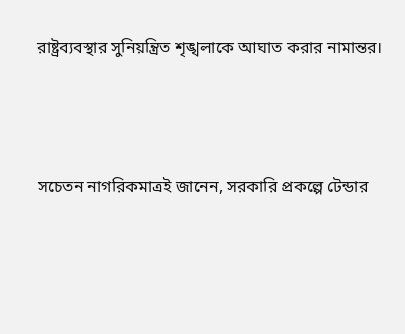রাষ্ট্রব্যবস্থার সুনিয়ন্ত্রিত শৃঙ্খলাকে আঘাত করার নামান্তর।



সচেতন নাগরিকমাত্রই জানেন, সরকারি প্রকল্পে টেন্ডার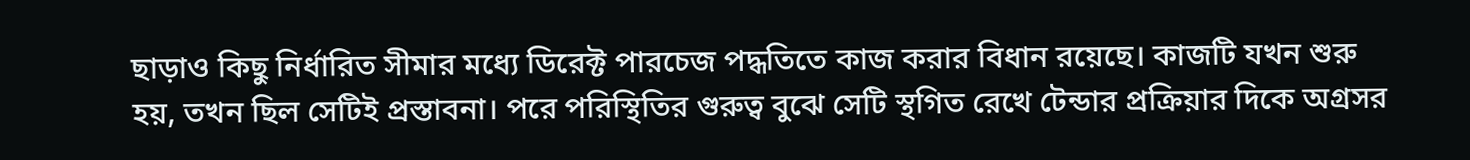ছাড়াও কিছু নির্ধারিত সীমার মধ্যে ডিরেক্ট পারচেজ পদ্ধতিতে কাজ করার বিধান রয়েছে। কাজটি যখন শুরু হয়, তখন ছিল সেটিই প্রস্তাবনা। পরে পরিস্থিতির গুরুত্ব বুঝে সেটি স্থগিত রেখে টেন্ডার প্রক্রিয়ার দিকে অগ্রসর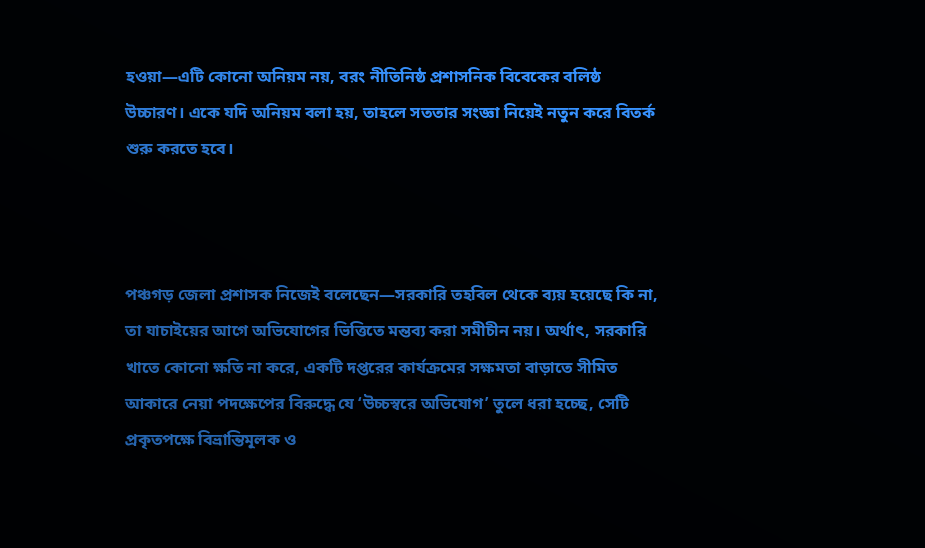হওয়া—এটি কোনো অনিয়ম নয়, বরং নীতিনিষ্ঠ প্রশাসনিক বিবেকের বলিষ্ঠ উচ্চারণ। একে যদি অনিয়ম বলা হয়, তাহলে সততার সংজ্ঞা নিয়েই নতুন করে বিতর্ক শুরু করতে হবে।



পঞ্চগড় জেলা প্রশাসক নিজেই বলেছেন—সরকারি তহবিল থেকে ব্যয় হয়েছে কি না, তা যাচাইয়ের আগে অভিযোগের ভিত্তিতে মন্তব্য করা সমীচীন নয়। অর্থাৎ, সরকারি খাতে কোনো ক্ষতি না করে, একটি দপ্তরের কার্যক্রমের সক্ষমতা বাড়াতে সীমিত আকারে নেয়া পদক্ষেপের বিরুদ্ধে যে ‘উচ্চস্বরে অভিযোগ’ তুলে ধরা হচ্ছে, সেটি প্রকৃতপক্ষে বিভ্রান্তিমূলক ও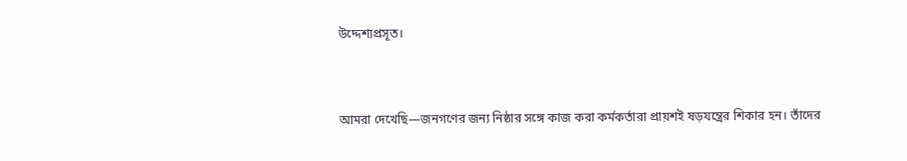উদ্দেশ্যপ্রসূত।



আমরা দেখেছি—জনগণের জন্য নিষ্ঠার সঙ্গে কাজ করা কর্মকর্তারা প্রায়শই ষড়যন্ত্রের শিকার হন। তাঁদের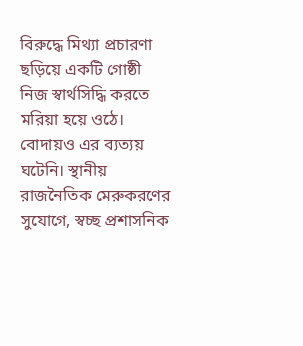বিরুদ্ধে মিথ্যা প্রচারণা ছড়িয়ে একটি গোষ্ঠী নিজ স্বার্থসিদ্ধি করতে মরিয়া হয়ে ওঠে। বোদায়ও এর ব্যত্যয় ঘটেনি। স্থানীয় রাজনৈতিক মেরুকরণের সুযোগে, স্বচ্ছ প্রশাসনিক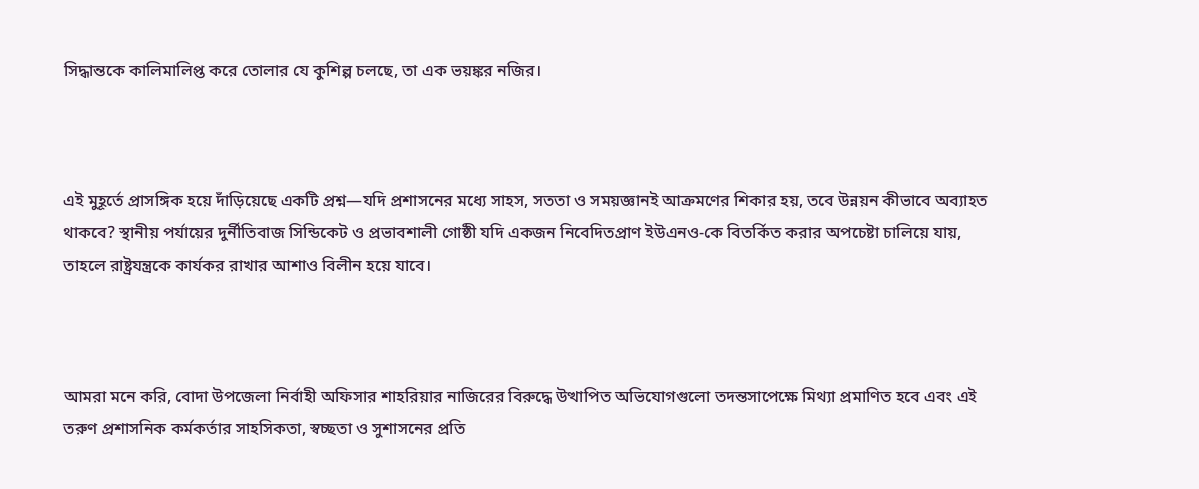সিদ্ধান্তকে কালিমালিপ্ত করে তোলার যে কুশিল্প চলছে, তা এক ভয়ঙ্কর নজির।



এই মুহূর্তে প্রাসঙ্গিক হয়ে দাঁড়িয়েছে একটি প্রশ্ন—যদি প্রশাসনের মধ্যে সাহস, সততা ও সময়জ্ঞানই আক্রমণের শিকার হয়, তবে উন্নয়ন কীভাবে অব্যাহত থাকবে? স্থানীয় পর্যায়ের দুর্নীতিবাজ সিন্ডিকেট ও প্রভাবশালী গোষ্ঠী যদি একজন নিবেদিতপ্রাণ ইউএনও-কে বিতর্কিত করার অপচেষ্টা চালিয়ে যায়, তাহলে রাষ্ট্রযন্ত্রকে কার্যকর রাখার আশাও বিলীন হয়ে যাবে।



আমরা মনে করি, বোদা উপজেলা নির্বাহী অফিসার শাহরিয়ার নাজিরের বিরুদ্ধে উত্থাপিত অভিযোগগুলো তদন্তসাপেক্ষে মিথ্যা প্রমাণিত হবে এবং এই তরুণ প্রশাসনিক কর্মকর্তার সাহসিকতা, স্বচ্ছতা ও সুশাসনের প্রতি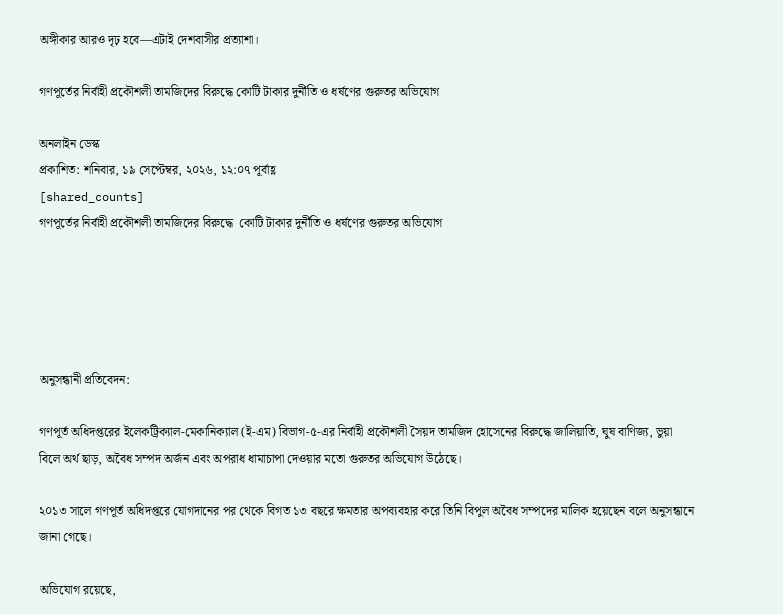অঙ্গীকার আরও দৃঢ় হবে—এটাই দেশবাসীর প্রত্যাশা।

গণপূর্তের নির্বাহী প্রকৌশলী তামজিদের বিরুদ্ধে কোটি টাকার দুর্নীতি ও ধর্ষণের গুরুতর অভিযোগ

অনলাইন ডেস্ক
প্রকাশিত: শনিবার, ১৯ সেপ্টেম্বর, ২০২৬, ১২:০৭ পূর্বাহ্ণ
[shared_counts]
গণপূর্তের নির্বাহী প্রকৌশলী তামজিদের বিরুদ্ধে  কোটি টাকার দুর্নীতি ও ধর্ষণের গুরুতর অভিযোগ





অনুসন্ধানী প্রতিবেদন:

গণপূর্ত অধিদপ্তরের ইলেকট্রিক্যাল-মেকানিক্যাল (ই-এম) বিভাগ-৫-এর নির্বাহী প্রকৌশলী সৈয়দ তামজিদ হোসেনের বিরুদ্ধে জালিয়াতি, ঘুষ বাণিজ্য, ভুয়া বিলে অর্থ ছাড়, অবৈধ সম্পদ অর্জন এবং অপরাধ ধামাচাপা দেওয়ার মতো গুরুতর অভিযোগ উঠেছে।

২০১৩ সালে গণপূর্ত অধিদপ্তরে যোগদানের পর থেকে বিগত ১৩ বছরে ক্ষমতার অপব্যবহার করে তিনি বিপুল অবৈধ সম্পদের মালিক হয়েছেন বলে অনুসন্ধানে জানা গেছে।

অভিযোগ রয়েছে,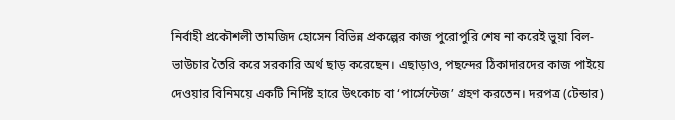নির্বাহী প্রকৌশলী তামজিদ হোসেন বিভিন্ন প্রকল্পের কাজ পুরোপুরি শেষ না করেই ভুয়া বিল-ভাউচার তৈরি করে সরকারি অর্থ ছাড় করেছেন। এছাড়াও, পছন্দের ঠিকাদারদের কাজ পাইয়ে দেওয়ার বিনিময়ে একটি নির্দিষ্ট হারে উৎকোচ বা ‘পার্সেন্টেজ’ গ্রহণ করতেন। দরপত্র (টেন্ডার)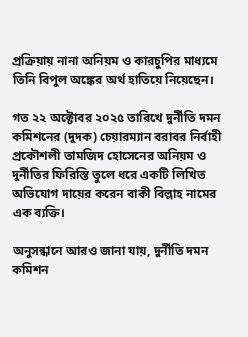প্রক্রিয়ায় নানা অনিয়ম ও কারচুপির মাধ্যমে তিনি বিপুল অঙ্কের অর্থ হাতিয়ে নিয়েছেন।

গত ২২ অক্টোবর ২০২৫ তারিখে দুর্নীতি দমন কমিশনের (দুদক) চেয়ারম্যান বরাবর নির্বাহী প্রকৌশলী তামজিদ হোসেনের অনিয়ম ও দুর্নীতির ফিরিস্তি তুলে ধরে একটি লিখিত অভিযোগ দায়ের করেন বাকী বিল্লাহ নামের এক ব্যক্তি।

অনুসন্ধানে আরও জানা যায়, দুর্নীতি দমন কমিশন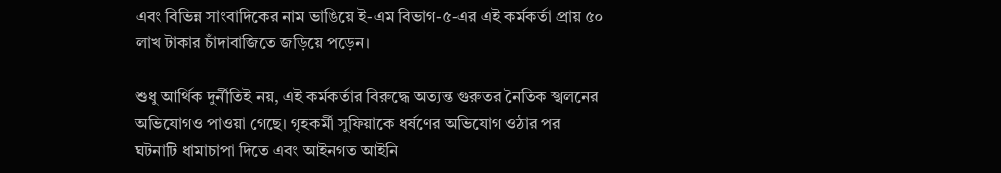এবং বিভিন্ন সাংবাদিকের নাম ভাঙিয়ে ই-এম বিভাগ-৫-এর এই কর্মকর্তা প্রায় ৫০ লাখ টাকার চাঁদাবাজিতে জড়িয়ে পড়েন।

শুধু আর্থিক দুর্নীতিই নয়, এই কর্মকর্তার বিরুদ্ধে অত্যন্ত গুরুতর নৈতিক স্খলনের অভিযোগও পাওয়া গেছে। গৃহকর্মী সুফিয়াকে ধর্ষণের অভিযোগ ওঠার পর ঘটনাটি ধামাচাপা দিতে এবং আইনগত আইনি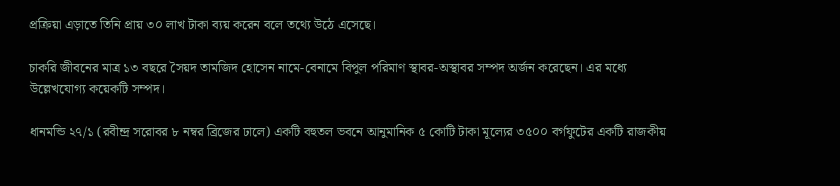প্রক্রিয়া এড়াতে তিনি প্রায় ৩০ লাখ টাকা ব্যয় করেন বলে তথ্যে উঠে এসেছে।

চাকরি জীবনের মাত্র ১৩ বছরে সৈয়দ তামজিদ হোসেন নামে-বেনামে বিপুল পরিমাণ স্থাবর-অস্থাবর সম্পদ অর্জন করেছেন। এর মধ্যে উল্লেখযোগ্য কয়েকটি সম্পদ।

ধানমন্ডি ২৭/১ (রবীন্দ্র সরোবর ৮ নম্বর ব্রিজের ঢালে) একটি বহুতল ভবনে আনুমানিক ৫ কোটি টাকা মূল্যের ৩৫০০ বর্গফুটের একটি রাজকীয়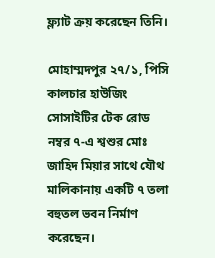ফ্ল্যাট ক্রয় করেছেন তিনি।

মোহাম্মদপুর ২৭/১, পিসি কালচার হাউজিং সোসাইটির টেক রোড নম্বর ৭-এ শ্বশুর মোঃ জাহিদ মিয়ার সাথে যৌথ মালিকানায় একটি ৭ তলা বহুতল ভবন নির্মাণ করেছেন।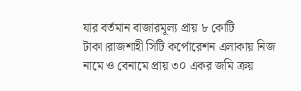যার বর্তমান বাজারমূল্য প্রায় ৮ কোটি টাকা।রাজশাহী সিটি কর্পোরেশন এলাকায় নিজ নামে ও বেনামে প্রায় ৩০ একর জমি ক্রয়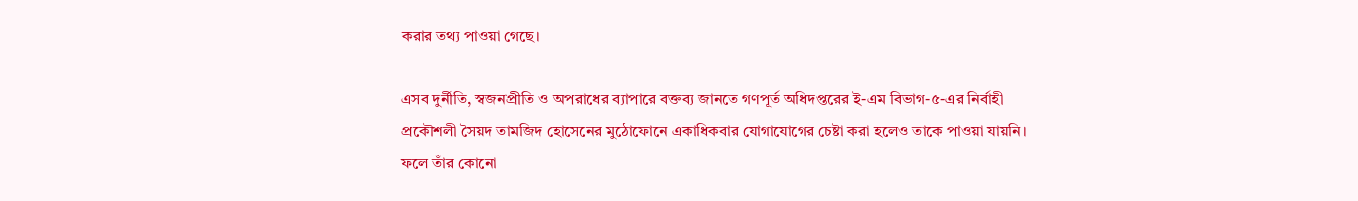করার তথ্য পাওয়া গেছে।

এসব দুর্নীতি, স্বজনপ্রীতি ও অপরাধের ব্যাপারে বক্তব্য জানতে গণপূর্ত অধিদপ্তরের ই-এম বিভাগ-৫-এর নির্বাহী প্রকৌশলী সৈয়দ তামজিদ হোসেনের মুঠোফোনে একাধিকবার যোগাযোগের চেষ্টা করা হলেও তাকে পাওয়া যায়নি। ফলে তাঁর কোনো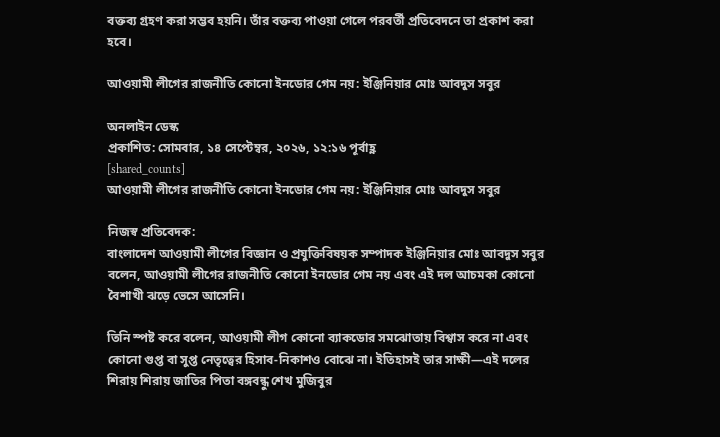বক্তব্য গ্রহণ করা সম্ভব হয়নি। তাঁর বক্তব্য পাওয়া গেলে পরবর্তী প্রতিবেদনে তা প্রকাশ করা হবে।

আওয়ামী লীগের রাজনীতি কোনো ইনডোর গেম নয়: ইঞ্জিনিয়ার মোঃ আবদুস সবুর

অনলাইন ডেস্ক
প্রকাশিত: সোমবার, ১৪ সেপ্টেম্বর, ২০২৬, ১২:১৬ পূর্বাহ্ণ
[shared_counts]
আওয়ামী লীগের রাজনীতি কোনো ইনডোর গেম নয়: ইঞ্জিনিয়ার মোঃ আবদুস সবুর

নিজস্ব প্রতিবেদক:
বাংলাদেশ আওয়ামী লীগের বিজ্ঞান ও প্রযুক্তিবিষয়ক সম্পাদক ইঞ্জিনিয়ার মোঃ আবদুস সবুর বলেন, আওয়ামী লীগের রাজনীতি কোনো ইনডোর গেম নয় এবং এই দল আচমকা কোনো বৈশাখী ঝড়ে ভেসে আসেনি।

তিনি স্পষ্ট করে বলেন, আওয়ামী লীগ কোনো ব্যাকডোর সমঝোতায় বিশ্বাস করে না এবং কোনো গুপ্ত বা সুপ্ত নেতৃত্বের হিসাব-নিকাশও বোঝে না। ইতিহাসই তার সাক্ষী—এই দলের শিরায় শিরায় জাতির পিতা বঙ্গবন্ধু শেখ মুজিবুর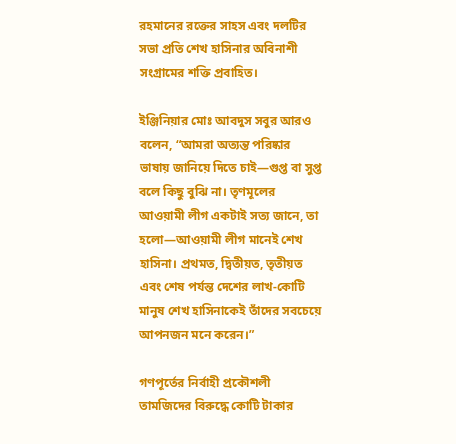রহমানের রক্তের সাহস এবং দলটির সভা প্রতি শেখ হাসিনার অবিনাশী সংগ্রামের শক্তি প্রবাহিত।

ইঞ্জিনিয়ার মোঃ আবদুস সবুর আরও বলেন, “আমরা অত্যন্ত পরিষ্কার ভাষায় জানিয়ে দিতে চাই—গুপ্ত বা সুপ্ত বলে কিছু বুঝি না। তৃণমূলের আওয়ামী লীগ একটাই সত্য জানে, তা হলো—আওয়ামী লীগ মানেই শেখ হাসিনা। প্রথমত, দ্বিতীয়ত, তৃতীয়ত এবং শেষ পর্যন্ত দেশের লাখ-কোটি মানুষ শেখ হাসিনাকেই তাঁদের সবচেয়ে আপনজন মনে করেন।”

গণপূর্তের নির্বাহী প্রকৌশলী তামজিদের বিরুদ্ধে কোটি টাকার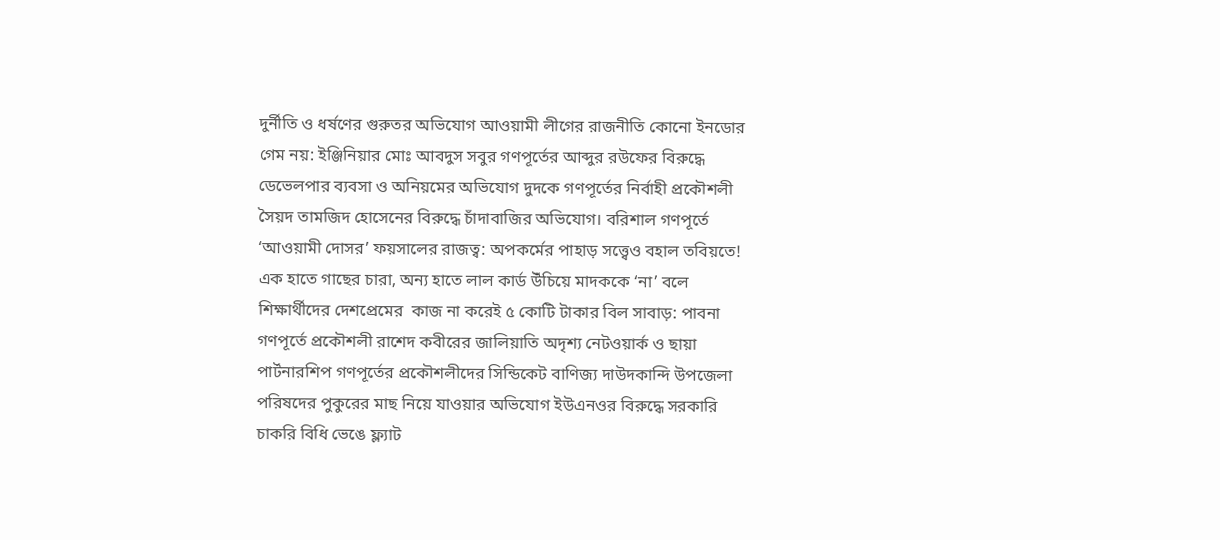দুর্নীতি ও ধর্ষণের গুরুতর অভিযোগ আওয়ামী লীগের রাজনীতি কোনো ইনডোর গেম নয়: ইঞ্জিনিয়ার মোঃ আবদুস সবুর গণপূর্তের আব্দুর রউফের বিরুদ্ধে ডেভেলপার ব্যবসা ও অনিয়মের অভিযোগ দুদকে গণপূর্তের নির্বাহী প্রকৌশলী সৈয়দ তামজিদ হোসেনের বিরুদ্ধে চাঁদাবাজির অভিযোগ। বরিশাল গণপূর্তে ‘আওয়ামী দোসর’ ফয়সালের রাজত্ব: অপকর্মের পাহাড় সত্ত্বেও বহাল তবিয়তে! এক হাতে গাছের চারা, অন্য হাতে লাল কার্ড উঁচিয়ে মাদককে ‘না’ বলে শিক্ষার্থীদের দেশপ্রেমের  কাজ না করেই ৫ কোটি টাকার বিল সাবাড়: পাবনা গণপূর্তে প্রকৌশলী রাশেদ কবীরের জালিয়াতি অদৃশ্য নেটওয়ার্ক ও ছায়া পার্টনারশিপ গণপূর্তের প্রকৌশলীদের সিন্ডিকেট বাণিজ্য দাউদকান্দি উপজেলা পরিষদের পুকুরের মাছ নিয়ে যাওয়ার অভিযোগ ইউএনওর বিরুদ্ধে সরকারি চাকরি বিধি ভেঙে ফ্ল্যাট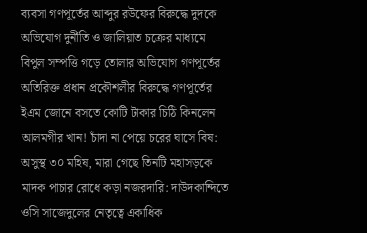ব্যবসা গণপূর্তের আব্দুর রউফের বিরুদ্ধে দুদকে অভিযোগ দুর্নীতি ও জালিয়াত চক্রের মাধ্যমে বিপুল সম্পত্তি গড়ে তোলার অভিযোগ গণপূর্তের অতিরিক্ত প্রধান প্রকৌশলীর বিরুদ্ধে গণপূর্তের ইএম জোনে বসতে কোটি টাকার চিঠি কিনলেন আলমগীর খান! চাঁদা না পেয়ে চরের ঘাসে বিষ: অসুস্থ ৩০ মহিষ, মারা গেছে তিনটি মহাসড়কে মাদক পাচার রোধে কড়া নজরদারি: দাউদকান্দিতে ওসি সাজেদুলের নেতৃত্বে একাধিক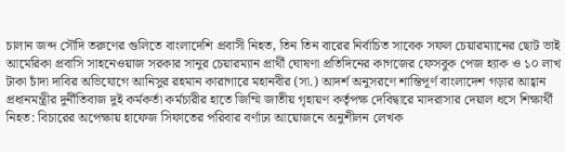চালান জব্দ সৌদি তরুণের গুলিতে বাংলাদেশি প্রবাসী নিহত, তিন তিন বারের নির্বাচিত সাবেক সফল চেয়ারম্যানের ছোট ভাই আমেরিকা প্রবাসি সাহনেওয়াজ সরকার সানুর চেয়ারম্যান প্রার্থী ঘোষণা প্রতিদিনের কাগজের ফেসবুক পেজ হ্যাক ও ১০ লাখ টাকা চাঁদা দাবির অভিযোগে আনিসুর রহমান কারাগারে মহানবীর (সা.) আদর্শ অনুসরণে শান্তিপূর্ণ বাংলাদেশ গড়ার আহ্বান প্রধানমন্ত্রীর দুর্নীতিবাজ দুই কর্মকর্তা কর্মচারীর হাতে জিম্মি জাতীয় গৃহায়ণ কর্তৃপক্ষ দেবিদ্বারে মাদরাসার দেয়াল ধসে শিক্ষার্থী নিহত: বিচারের অপেক্ষায় হাফেজ সিফাতের পরিবার বর্ণাঢ্য আয়োজনে অনুশীলন লেখক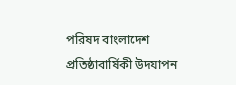পরিষদ বাংলাদেশ প্রতিষ্ঠাবার্ষিকী উদযাপন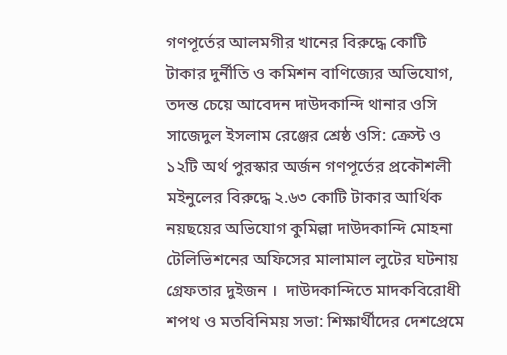গণপূর্তের আলমগীর খানের বিরুদ্ধে কোটি টাকার দুর্নীতি ও কমিশন বাণিজ্যের অভিযোগ, তদন্ত চেয়ে আবেদন দাউদকান্দি থানার ওসি সাজেদুল ইসলাম রেঞ্জের শ্রেষ্ঠ ওসি: ক্রেস্ট ও ১২টি অর্থ পুরস্কার অর্জন গণপূর্তের প্রকৌশলী মইনুলের বিরুদ্ধে ২.৬৩ কোটি টাকার আর্থিক নয়ছয়ের অভিযোগ কুমিল্লা দাউদকান্দি মোহনা টেলিভিশনের অফিসের মালামাল লুটের ঘটনায় গ্রেফতার দুইজন ।  দাউদকান্দিতে মাদকবিরোধী শপথ ও মতবিনিময় সভা: শিক্ষার্থীদের দেশপ্রেমে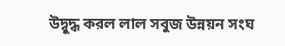উদ্বুদ্ধ করল লাল সবুজ উন্নয়ন সংঘ